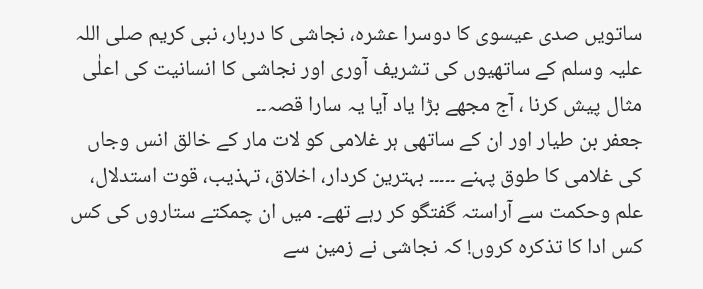ساتویں صدی عیسوی کا دوسرا عشرہ، نجاشی کا دربار، نبی کریم صلی اللہ علیہ وسلم کے ساتھیوں کی تشریف آوری اور نجاشی کا انسانیت کی اعلٰی مثال پیش کرنا ، آج مجھے بڑا یاد آیا یہ سارا قصہ۔۔
جعفر بن طیار اور ان کے ساتھی ہر غلامی کو لات مار کے خالق انس وجاں کی غلامی کا طوق پہنے ۔۔۔۔۔ بہترین کردار، اخلاق، تہذیب، قوت استدلال، علم وحکمت سے آراستہ گفتگو کر رہے تھے۔ میں ان چمکتے ستاروں کی کس کس ادا کا تذکرہ کروں! کہ نجاشی نے زمین سے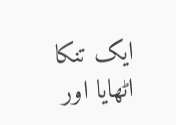ایک تنکا اٹھایا اور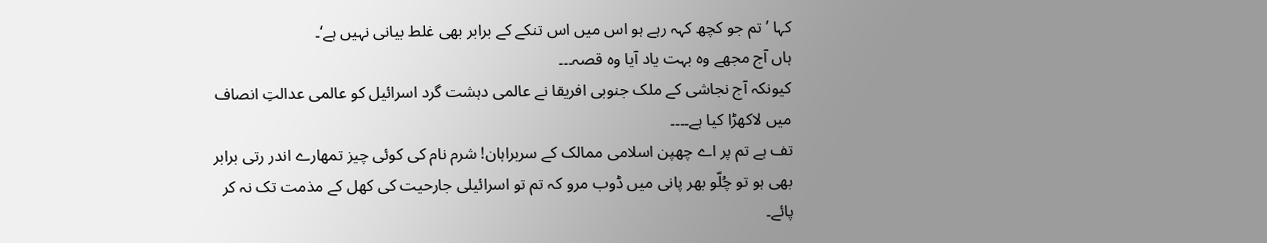کہا ’تم جو کچھ کہہ رہے ہو اس میں اس تنکے کے برابر بھی غلط بیانی نہیں ہے‘۔
ہاں آج مجھے وہ بہت یاد آیا وہ قصہ۔۔۔
کیونکہ آج نجاشی کے ملک جنوبی افریقا نے عالمی دہشت گرد اسرائیل کو عالمی عدالتِ انصاف میں لاکھڑا کیا ہے۔۔۔۔
تف ہے تم پر اے چھپن اسلامی ممالک کے سربراہان! شرم نام کی کوئی چیز تمھارے اندر رتی برابر بھی ہو تو چُلّو بھر پانی میں ڈوب مرو کہ تم تو اسرائیلی جارحیت کی کھل کے مذمت تک نہ کر پائے۔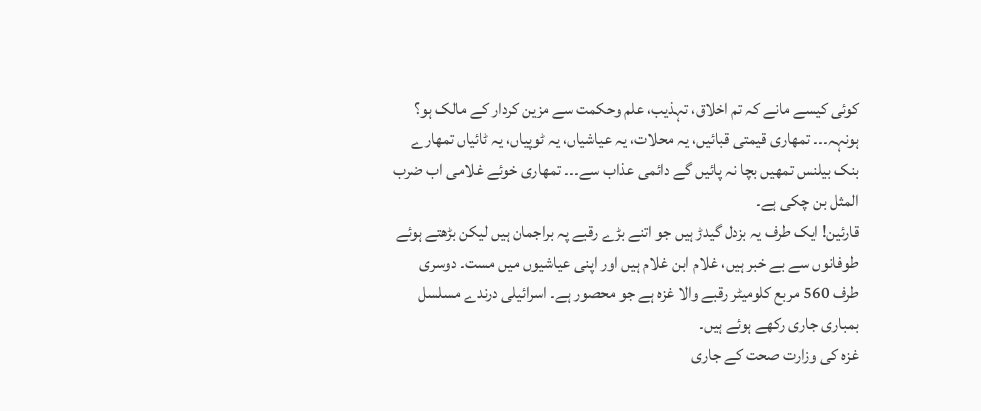کوئی کیسے مانے کہ تم اخلاق، تہذیب، علم وحکمت سے مزین کردار کے مالک ہو؟
ہونہہ۔۔۔ تمھاری قیمتی قبائیں، یہ محلات، یہ عیاشیاں، یہ ٹوپیاں، یہ ٹائیاں تمھارے بنک بیلنس تمھیں بچا نہ پائیں گے دائمی عذاب سے۔۔۔ تمھاری خوئے غلامی اب ضرب المثل بن چکی ہے۔
قارئین! ایک طرف یہ بزدل گیدڑ ہیں جو اتنے بڑے رقبے پہ براجمان ہیں لیکن بڑھتے ہوئے طوفانوں سے بے خبر ہیں، غلام ابن غلام ہیں اور اپنی عیاشیوں میں مست۔ دوسری طرف 560 مربع کلومیٹر رقبے والا غزہ ہے جو محصور ہے۔ اسرائیلی درندے مسلسل بمباری جاری رکھے ہوئے ہیں۔
غزہ کی وزارت صحت کے جاری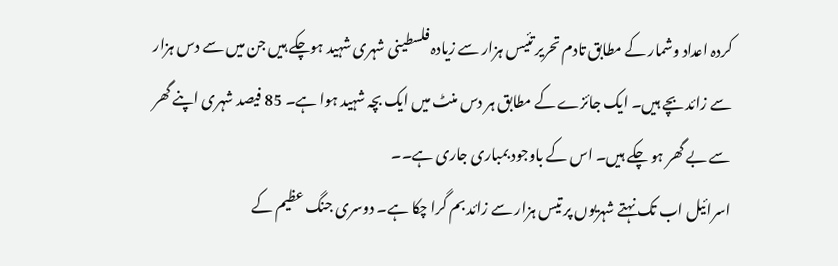کردہ اعداد وشمار کے مطابق تادم تحریر تئیس ہزار سے زیادہ فلسطینی شہری شہید ہوچکے ہیں جن میں سے دس ہزار سے زائد بچے ہیں۔ ایک جائزے کے مطابق ہر دس منٹ میں ایک بچہ شہید ہوا ہے۔ 85 فیصد شہری اپنے گھر سے بے گھر ہو چکے ہیں۔ اس کے باوجود بمباری جاری ہے۔۔
اسرائیل اب تک نہتے شہریوں پر تیس ہزار سے زائد بم گرا چکا ہے۔ دوسری جنگ عظیم کے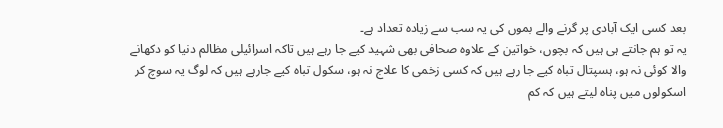بعد کسی ایک آبادی پر گرنے والے بموں کی یہ سب سے زیادہ تعداد ہے۔
یہ تو ہم جانتے ہی ہیں کہ بچوں، خواتین کے علاوہ صحافی بھی شہید کیے جا رہے ہیں تاکہ اسرائیلی مظالم دنیا کو دکھانے والا کوئی نہ ہو، ہسپتال تباہ کیے جا رہے ہیں کہ کسی زخمی کا علاج نہ ہو، سکول تباہ کیے جارہے ہیں کہ لوگ یہ سوچ کر اسکولوں میں پناہ لیتے ہیں کہ کم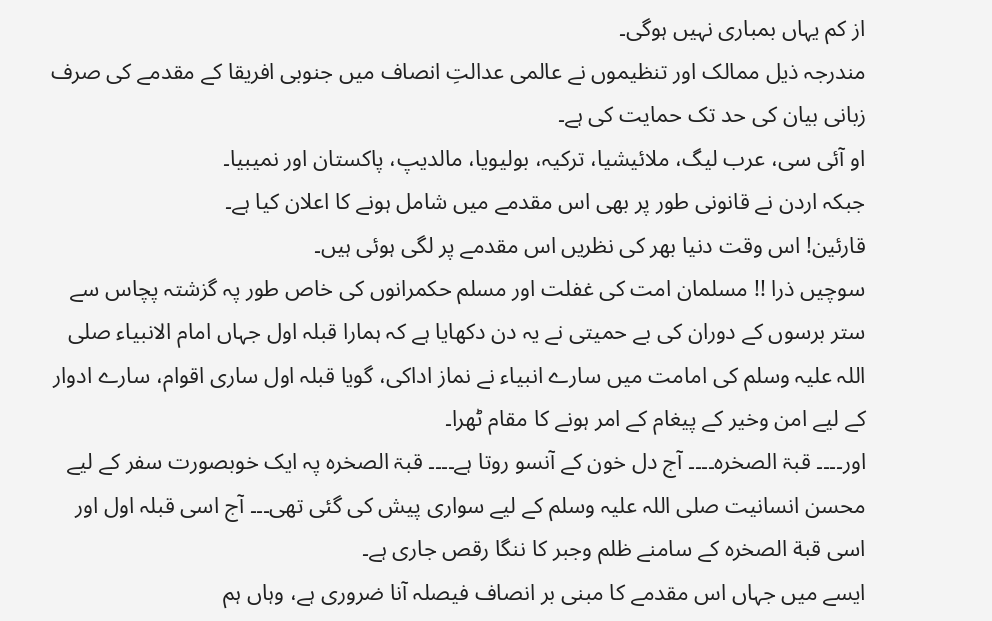از کم یہاں بمباری نہیں ہوگی۔
مندرجہ ذیل ممالک اور تنظیموں نے عالمی عدالتِ انصاف میں جنوبی افریقا کے مقدمے کی صرف زبانی بیان کی حد تک حمایت کی ہے۔
او آئی سی، عرب لیگ، ملائیشیا، ترکیہ، بولیویا، مالدیپ، پاکستان اور نمیبیا۔
جبکہ اردن نے قانونی طور پر بھی اس مقدمے میں شامل ہونے کا اعلان کیا ہے۔
قارئین! اس وقت دنیا بھر کی نظریں اس مقدمے پر لگی ہوئی ہیں۔
سوچیں ذرا !! مسلمان امت کی غفلت اور مسلم حکمرانوں کی خاص طور پہ گزشتہ پچاس سے ستر برسوں کے دوران کی بے حمیتی نے یہ دن دکھایا ہے کہ ہمارا قبلہ اول جہاں امام الانبیاء صلی اللہ علیہ وسلم کی امامت میں سارے انبیاء نے نماز اداکی، گویا قبلہ اول ساری اقوام، سارے ادوار کے لیے امن وخیر کے پیغام کے امر ہونے کا مقام ٹھرا۔
اور۔۔۔۔ قبۃ الصخرہ۔۔۔۔ آج دل خون کے آنسو روتا ہے۔۔۔۔ قبۃ الصخرہ پہ ایک خوبصورت سفر کے لیے محسن انسانیت صلی اللہ علیہ وسلم کے لیے سواری پیش کی گئی تھی۔۔۔ آج اسی قبلہ اول اور اسی قبة الصخرہ کے سامنے ظلم وجبر کا ننگا رقص جاری ہے۔
ایسے میں جہاں اس مقدمے کا مبنی بر انصاف فیصلہ آنا ضروری ہے، وہاں ہم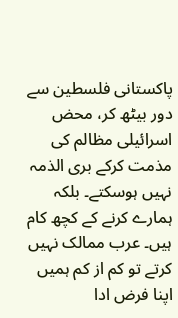پاکستانی فلسطین سے دور بیٹھ کر، محض اسرائیلی مظالم کی مذمت کرکے بری الذمہ نہیں ہوسکتے۔ بلکہ ہمارے کرنے کے کچھ کام ہیں۔ عرب ممالک نہیں کرتے تو کم از کم ہمیں اپنا فرض ادا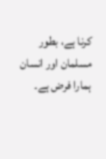کرنا ہے، بطور مسلمان اور انسان ہمارا فرض ہے۔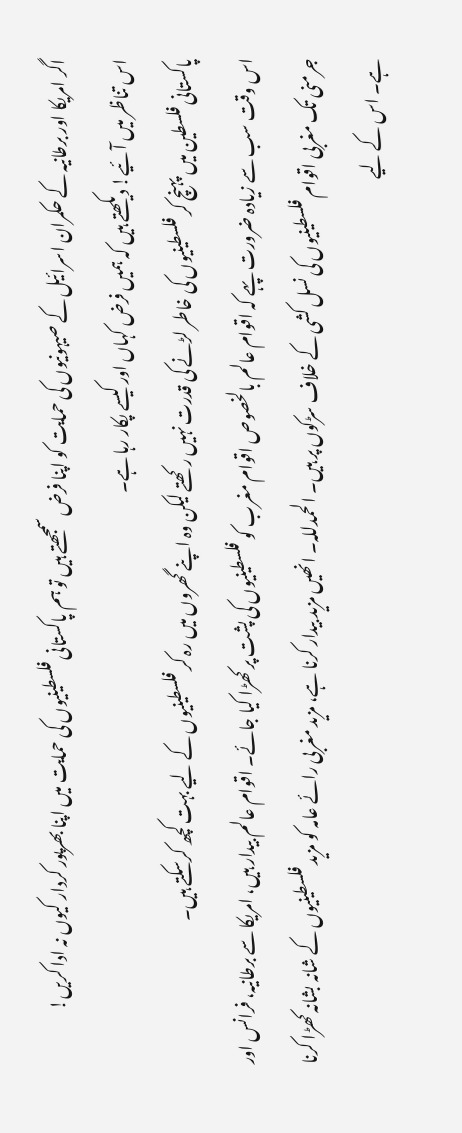اگر امریکا اور برطانیہ کے حکمران اسرائیل کے صیہونیوں کی حمایت کو اپنا فرض سمجھتے ہیں تو ہم پاکستانی فلسطینیوں کی حمایت میں اپنا بھرپور کردار کیوں نہ ادا کریں!
اس تناظر میں آئیے! دیکھتے ہیں کہ ہمیں فرض کہاں اور کیسے پکار رہا ہے۔
پاکستانی فلسطین میں پہنچ کر فلسطینیوں کی خاطر لڑنے کی قدرت نہیں رکھتے لیکن وہ اپنے گھروں میں رہ کر فلسطینیوں کے لیے بہت کچھ کرسکتے ہیں۔
اس وقت سب سے زیادہ ضرورت پہے کہ اقوام عالم بالخصوص اقوام مغرب کو فلسطینیوں کی پشت پر کھڑا کیا جائے۔ اقوام عالم بیدار ہیں، امریکا سے برطانیہ، فرانس اور جرمنی تک مغربی اقوام فلسطینیوں کی نسل کشی کے خلاف سڑکوں پر ہیں۔ الحمدللہ۔ انھیں مزید بیدار کرنا ہے، مزید مغربی رائے عامہ کو مزید فلسطینیوں کے شانہ بشانہ کھڑا کرنا ہے۔ اس کے لیے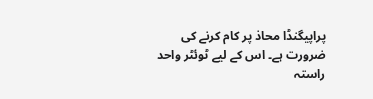پراپیگنڈا محاذ پر کام کرنے کی ضرورت ہے۔ اس کے لیے ٹوئٹر واحد راستہ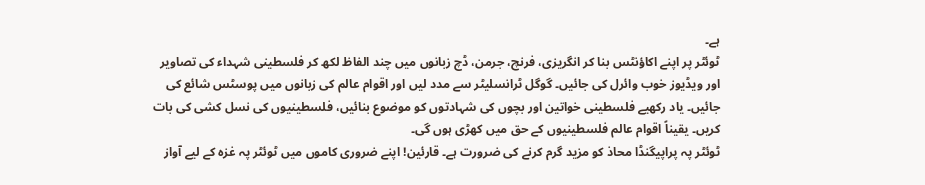ہے۔
ٹوئٹر پر اپنے اکاؤنٹس بنا کر انگریزی، فرنچ، جرمن، ڈچ زبانوں میں چند الفاظ لکھ کر فلسطینی شہداء کی تصاویر اور ویڈیوز خوب وائرل کی جائیں۔ گوگل ٹرانسلیٹر سے مدد لیں اور اقوام عالم کی زبانوں میں پوسٹس شائع کی جائیں۔ یاد رکھیے فلسطینی خواتین اور بچوں کی شہادتوں کو موضوع بنائیں، فلسطینیوں کی نسل کشی کی بات کریں۔ یقیناً اقوام عالم فلسطینیوں کے حق میں کھڑی ہوں گی۔
ٹوئٹر پہ پراپیگنڈا محاذ کو مزید گرم کرنے کی ضرورت ہے۔ قارئین! اپنے ضروری کاموں میں ٹوئٹر پہ غزہ کے لیے آواز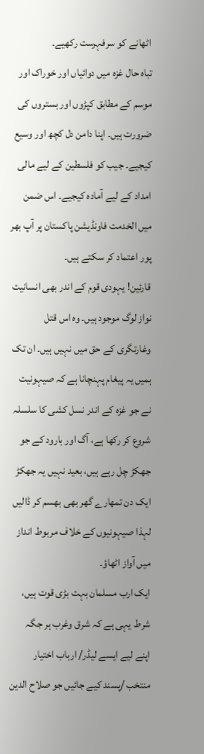اٹھانے کو سرفہرست رکھیے۔
تباہ حال غزہ میں دوائیاں اور خوراک اور موسم کے مطابق کپڑوں اور بستروں کی ضرورت ہیں۔ اپنا دامن دل کچھ اور وسیع کیجیے۔ جیب کو فلسطین کے لیے مالی امداد کے لیے آمادہ کیجیے۔ اس ضمن میں الخدمت فاونڈیشن پاکستان پر آپ بھر پور اعتماد کر سکتے ہیں۔
قارئین! یہودی قوم کے اندر بھی انسانیت نواز لوگ موجود ہیں۔ وہ اس قتل وغارتگری کے حق میں نہیں ہیں۔ ان تک ہمیں یہ پیغام پہنچانا ہے کہ صیہونیت نے جو غزہ کے اندر نسل کشی کا سلسلہ شروع کر رکھا ہے، آگ اور بارود کے جو جھکڑ چل رہے ہیں، بعید نہیں یہ جھکڑ ایک دن تمھارے گھر بھی بھسم کر ڈالیں لہذا صیہونیوں کے خلاف مربوط انداز میں آواز اٹھاؤ۔
ایک ارب مسلمان بہت بڑی قوت ہیں، شرط یہی ہے کہ شرق وغرب ہر جگہ اپنے لیے ایسے لیڈر/ ارباب اختیار منتخب /پسند کیے جائیں جو صلاح الدین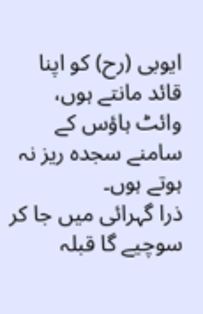ایوبی (رح) کو اپنا قائد مانتے ہوں، وائٹ ہاؤس کے سامنے سجدہ ریز نہ ہوتے ہوں۔
ذرا گہرائی میں جا کر سوچیے گا قبلہ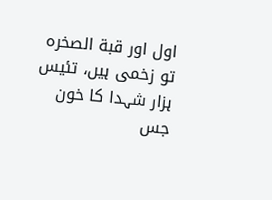اول اور قبة الصخرہ تو زخمی ہیں، تئیس ہزار شہدا کا خون جس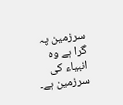سرزمین پہ گرا ہے وہ انبیاء کی سرزمین ہے۔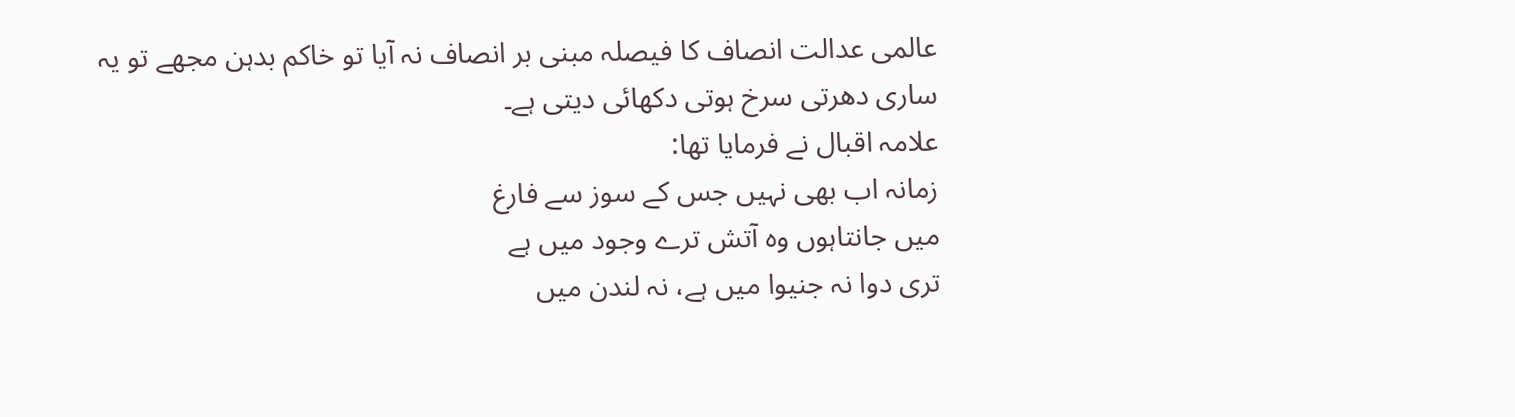عالمی عدالت انصاف کا فیصلہ مبنی بر انصاف نہ آیا تو خاکم بدہن مجھے تو یہ ساری دھرتی سرخ ہوتی دکھائی دیتی ہے۔
علامہ اقبال نے فرمایا تھا:
زمانہ اب بھی نہیں جس کے سوز سے فارغ
میں جانتاہوں وہ آتش ترے وجود میں ہے
تری دوا نہ جنیوا میں ہے، نہ لندن میں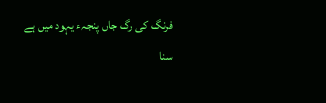فرنگ کی رگ جاں پنجہء یہود میں ہے
سنا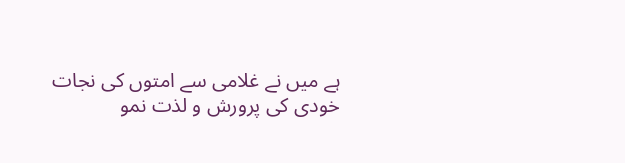ہے میں نے غلامی سے امتوں کی نجات
خودی کی پرورش و لذت نمو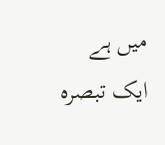میں ہے
ایک تبصرہ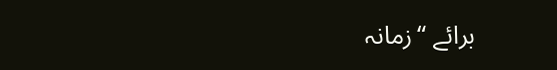برائے “زمانہ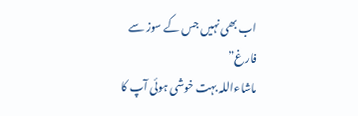اب بھی نہیں جس کے سوز سے فارغ”
ماشاءاللہ بہت خوشی ہوئی آپ کا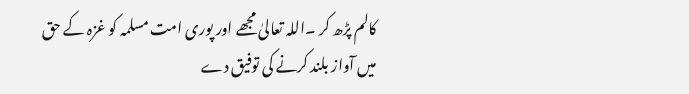کالم پڑھ کر ۔اللہ تعالیٰ مجھے اور پوری امت مسلمہ کو غزہ کے حق میں آواز بلند کرنے کی توفیق دے